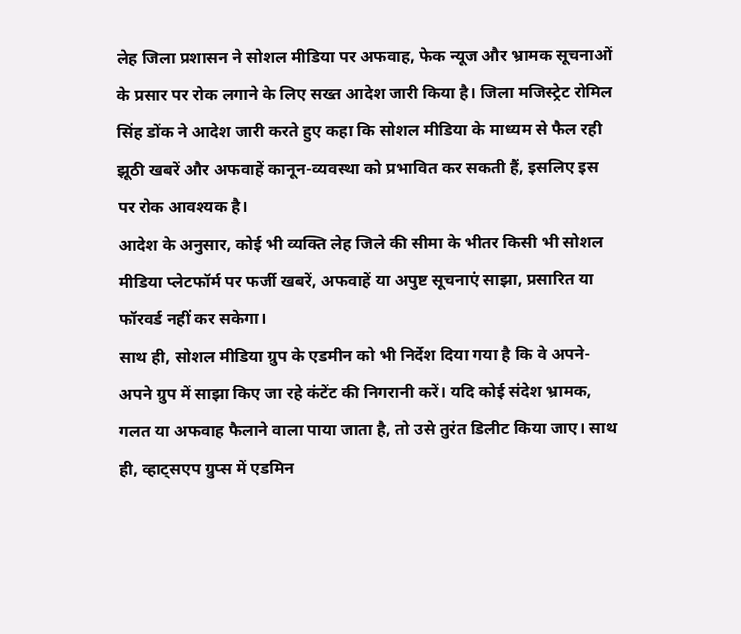लेह जिला प्रशासन ने सोशल मीडिया पर अफवाह, फेक न्यूज और भ्रामक सूचनाओं के प्रसार पर रोक लगाने के लिए सख्त आदेश जारी किया है। जिला मजिस्ट्रेट रोमिल सिंह डोंक ने आदेश जारी करते हुए कहा कि सोशल मीडिया के माध्यम से फैल रही झूठी खबरें और अफवाहें कानून-व्यवस्था को प्रभावित कर सकती हैं, इसलिए इस पर रोक आवश्यक है।
आदेश के अनुसार, कोई भी व्यक्ति लेह जिले की सीमा के भीतर किसी भी सोशल मीडिया प्लेटफॉर्म पर फर्जी खबरें, अफवाहें या अपुष्ट सूचनाएं साझा, प्रसारित या फॉरवर्ड नहीं कर सकेगा।
साथ ही, सोशल मीडिया ग्रुप के एडमीन को भी निर्देश दिया गया है कि वे अपने-अपने ग्रुप में साझा किए जा रहे कंटेंट की निगरानी करें। यदि कोई संदेश भ्रामक, गलत या अफवाह फैलाने वाला पाया जाता है, तो उसे तुरंत डिलीट किया जाए। साथ ही, व्हाट्सएप ग्रुप्स में एडमिन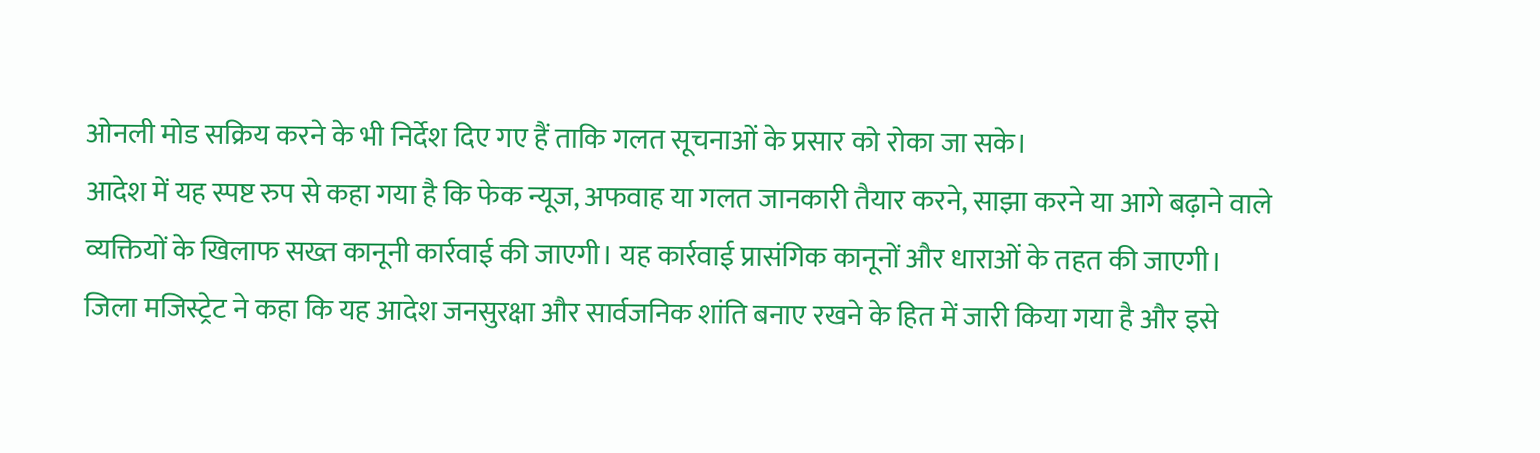ओनली मोड सक्रिय करने के भी निर्देश दिए गए हैं ताकि गलत सूचनाओं के प्रसार को रोका जा सके।
आदेश में यह स्पष्ट रुप से कहा गया है कि फेक न्यूज, अफवाह या गलत जानकारी तैयार करने, साझा करने या आगे बढ़ाने वाले व्यक्तियों के खिलाफ सख्त कानूनी कार्रवाई की जाएगी। यह कार्रवाई प्रासंगिक कानूनों और धाराओं के तहत की जाएगी।
जिला मजिस्ट्रेट ने कहा कि यह आदेश जनसुरक्षा और सार्वजनिक शांति बनाए रखने के हित में जारी किया गया है और इसे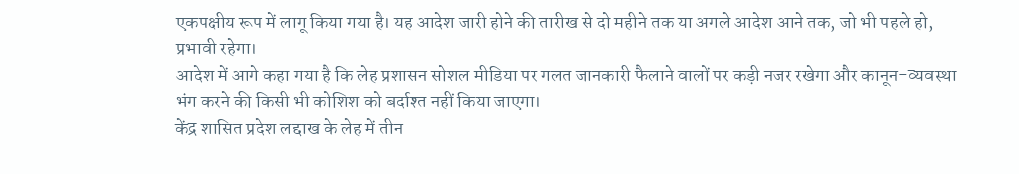एकपक्षीय रूप में लागू किया गया है। यह आदेश जारी होने की तारीख से दो महीने तक या अगले आदेश आने तक, जो भी पहले हो, प्रभावी रहेगा।
आदेश में आगे कहा गया है कि लेह प्रशासन सोशल मीडिया पर गलत जानकारी फैलाने वालों पर कड़ी नजर रखेगा और कानून-व्यवस्था भंग करने की किसी भी कोशिश को बर्दाश्त नहीं किया जाएगा।
केंद्र शासित प्रदेश लद्दाख के लेह में तीन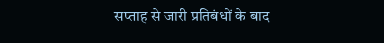सप्ताह से जारी प्रतिबंधों के बाद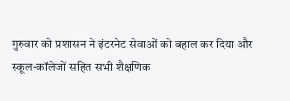गुरुवार को प्रशासन ने इंटरनेट सेवाओं को बहाल कर दिया और स्कूल-कॉलेजों सहित सभी शैक्षणिक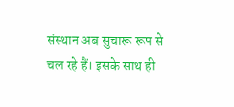संस्थान अब सुचारू रूप से चल रहे हैं। इसके साथ ही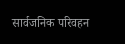सार्वजनिक परिवहन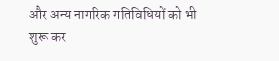और अन्य नागरिक गतिविधियों को भी शुरू कर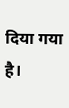दिया गया है।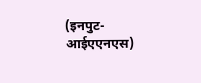(इनपुट-आईएएनएस)